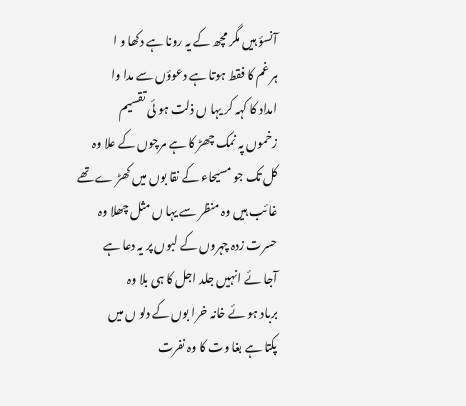آنسؤ ہیں مگر مچھ کے یہ رونا ہے دکھا و ا
ہر غم کا فقط ہوتا ہے دعوؤں سے مدا وا
امداد کا کہہ کر یہا ں ذلت ہو ئی تقسیم
زخموں پہ نمک چھڑ کا ہے مرچوں کے علا وہ
کل تک جو مسیحاء کے نقا بوں میں کھڑ ے تھے
غا ئب ہیں وہ منظر سے یہا ں مثل چھلا وہ
حسرت زدہ چہروں کے لبوں پر یہ دعا ہے
آجا ئے انہیں جلد اجل کا ہی بلا وہ
برباد ہو ئے خانہ خرا بوں کے دلو ں میں
پکتا ہے بغا وت کا وہ نفرت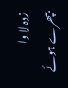زدہ لا وا
بپھرے ہوئے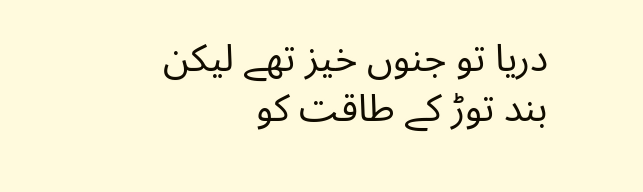دریا تو جنوں خیز تھے لیکن
بند توڑ کے طاقت کو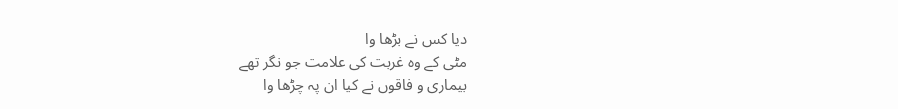دیا کس نے بڑھا وا
مٹی کے وہ غربت کی علامت جو نگر تھے
بیماری و فاقوں نے کیا ان پہ چڑھا وا